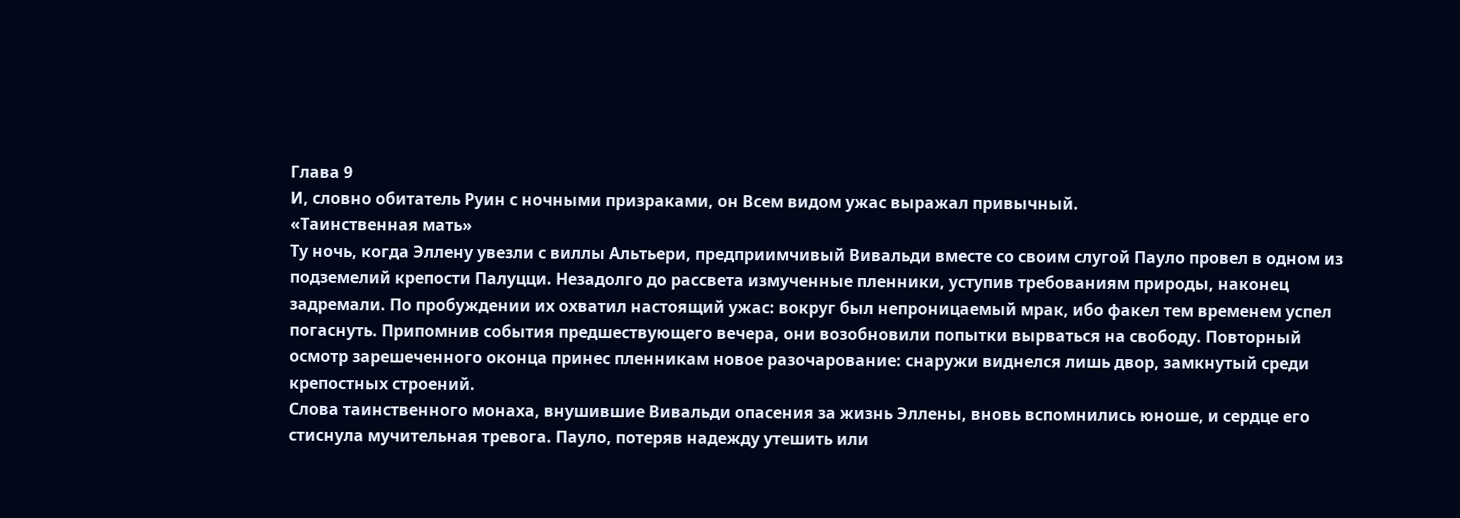Глава 9
И, словно обитатель Руин с ночными призраками, он Всем видом ужас выражал привычный.
«Таинственная мать»
Ту ночь, когда Эллену увезли с виллы Альтьери, предприимчивый Вивальди вместе со своим слугой Пауло провел в одном из подземелий крепости Палуцци. Незадолго до рассвета измученные пленники, уступив требованиям природы, наконец задремали. По пробуждении их охватил настоящий ужас: вокруг был непроницаемый мрак, ибо факел тем временем успел погаснуть. Припомнив события предшествующего вечера, они возобновили попытки вырваться на свободу. Повторный осмотр зарешеченного оконца принес пленникам новое разочарование: снаружи виднелся лишь двор, замкнутый среди крепостных строений.
Слова таинственного монаха, внушившие Вивальди опасения за жизнь Эллены, вновь вспомнились юноше, и сердце его стиснула мучительная тревога. Пауло, потеряв надежду утешить или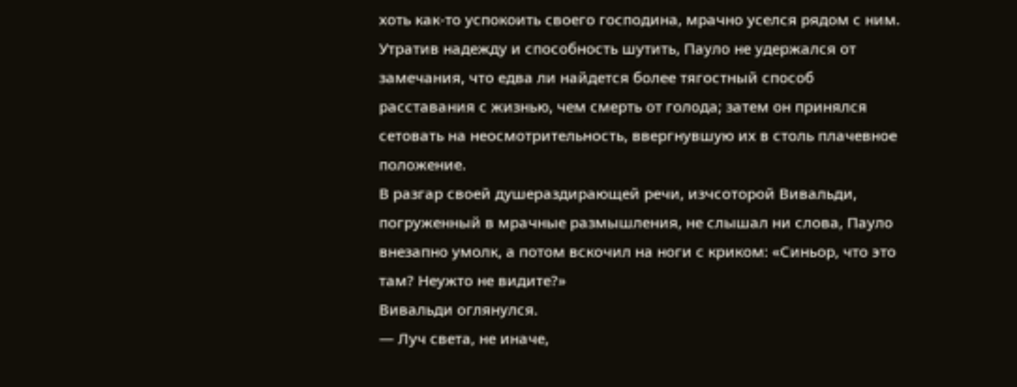хоть как-то успокоить своего господина, мрачно уселся рядом с ним. Утратив надежду и способность шутить, Пауло не удержался от замечания, что едва ли найдется более тягостный способ расставания с жизнью, чем смерть от голода; затем он принялся сетовать на неосмотрительность, ввергнувшую их в столь плачевное положение.
В разгар своей душераздирающей речи, изчсоторой Вивальди, погруженный в мрачные размышления, не слышал ни слова, Пауло внезапно умолк, а потом вскочил на ноги с криком: «Синьор, что это там? Неужто не видите?»
Вивальди оглянулся.
— Луч света, не иначе,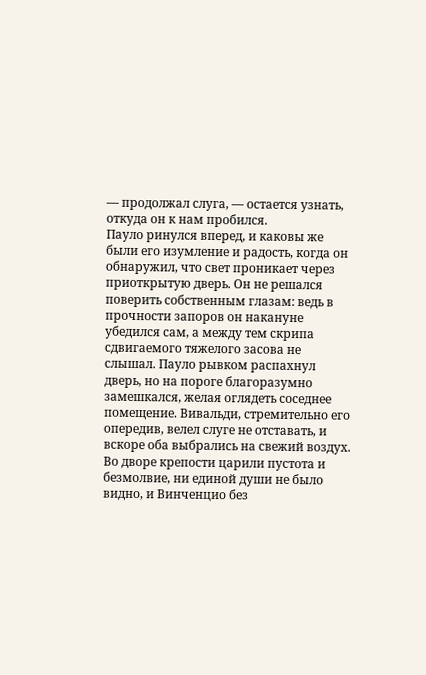— продолжал слуга, — остается узнать, откуда он к нам пробился.
Пауло ринулся вперед, и каковы же были его изумление и радость, когда он обнаружил, что свет проникает через приоткрытую дверь. Он не решался поверить собственным глазам: ведь в прочности запоров он накануне убедился сам, а между тем скрипа сдвигаемого тяжелого засова не слышал. Пауло рывком распахнул дверь, но на пороге благоразумно замешкался, желая оглядеть соседнее помещение. Вивальди, стремительно его опередив, велел слуге не отставать, и вскоре оба выбрались на свежий воздух. Во дворе крепости царили пустота и безмолвие, ни единой души не было видно, и Винченцио без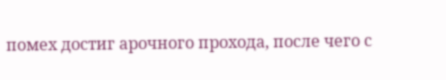помех достиг арочного прохода, после чего с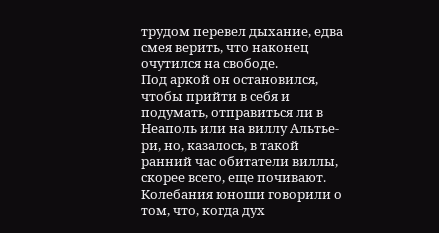трудом перевел дыхание, едва смея верить, что наконец очутился на свободе.
Под аркой он остановился, чтобы прийти в себя и подумать, отправиться ли в Неаполь или на виллу Альтье-ри, но, казалось, в такой ранний час обитатели виллы, скорее всего, еще почивают. Колебания юноши говорили о том, что, когда дух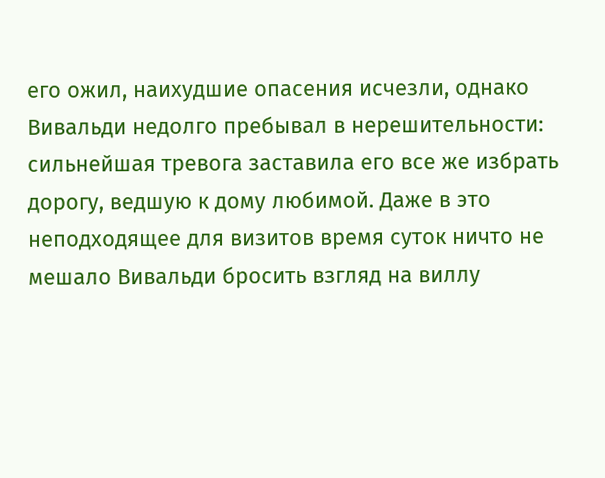его ожил, наихудшие опасения исчезли, однако Вивальди недолго пребывал в нерешительности: сильнейшая тревога заставила его все же избрать дорогу, ведшую к дому любимой. Даже в это неподходящее для визитов время суток ничто не мешало Вивальди бросить взгляд на виллу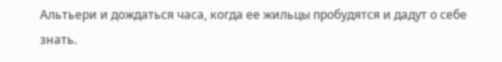Альтьери и дождаться часа, когда ее жильцы пробудятся и дадут о себе знать.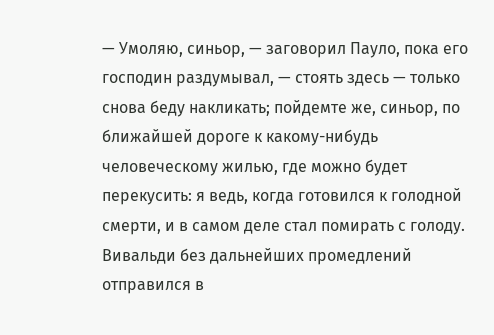— Умоляю, синьор, — заговорил Пауло, пока его господин раздумывал, — стоять здесь — только снова беду накликать; пойдемте же, синьор, по ближайшей дороге к какому-нибудь человеческому жилью, где можно будет перекусить: я ведь, когда готовился к голодной смерти, и в самом деле стал помирать с голоду.
Вивальди без дальнейших промедлений отправился в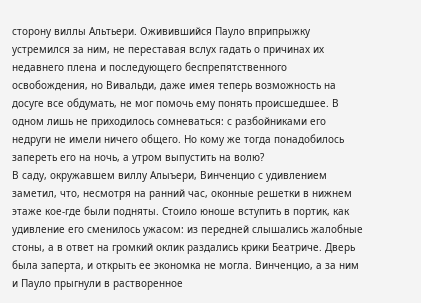сторону виллы Альтьери. Оживившийся Пауло вприпрыжку устремился за ним, не переставая вслух гадать о причинах их недавнего плена и последующего беспрепятственного освобождения, но Вивальди, даже имея теперь возможность на досуге все обдумать, не мог помочь ему понять происшедшее. В одном лишь не приходилось сомневаться: с разбойниками его недруги не имели ничего общего. Но кому же тогда понадобилось запереть его на ночь, а утром выпустить на волю?
В саду, окружавшем виллу Алыъери, Винченцио с удивлением заметил, что, несмотря на ранний час, оконные решетки в нижнем этаже кое-где были подняты. Стоило юноше вступить в портик, как удивление его сменилось ужасом: из передней слышались жалобные стоны, а в ответ на громкий оклик раздались крики Беатриче. Дверь была заперта, и открыть ее экономка не могла. Винченцио, а за ним и Пауло прыгнули в растворенное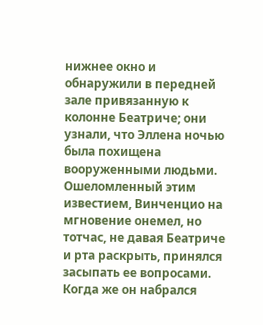нижнее окно и обнаружили в передней зале привязанную к колонне Беатриче; они узнали, что Эллена ночью была похищена вооруженными людьми.
Ошеломленный этим известием, Винченцио на мгновение онемел, но тотчас, не давая Беатриче и рта раскрыть, принялся засыпать ее вопросами. Когда же он набрался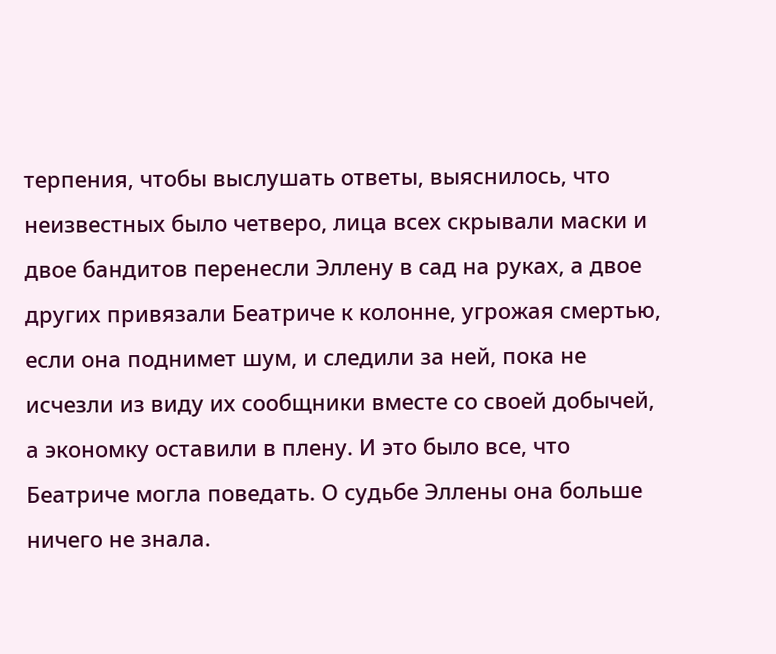терпения, чтобы выслушать ответы, выяснилось, что неизвестных было четверо, лица всех скрывали маски и двое бандитов перенесли Эллену в сад на руках, а двое других привязали Беатриче к колонне, угрожая смертью, если она поднимет шум, и следили за ней, пока не исчезли из виду их сообщники вместе со своей добычей, а экономку оставили в плену. И это было все, что Беатриче могла поведать. О судьбе Эллены она больше ничего не знала.